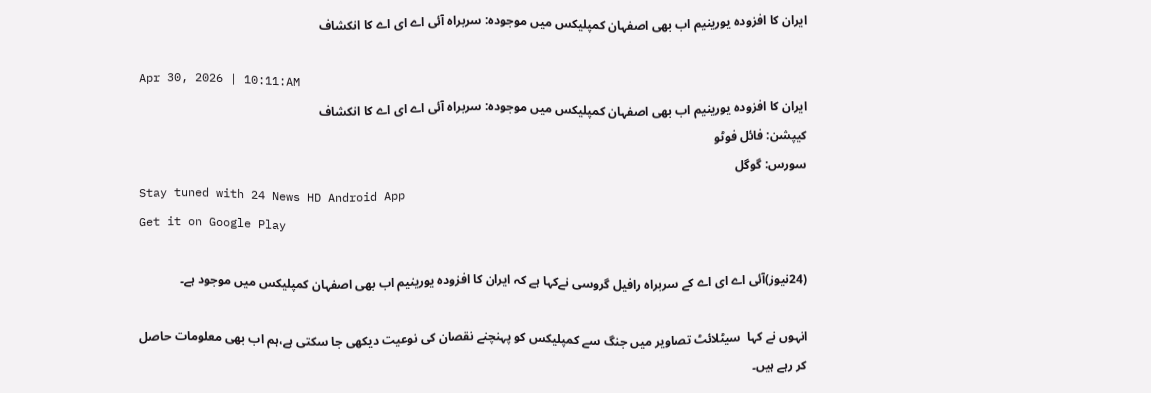ایران کا افزودہ یورینیم اب بھی اصفہان کمپلیکس میں موجودہ: سربراہ آئی اے ای اے کا انکشاف

Apr 30, 2026 | 10:11:AM
ایران کا افزودہ یورینیم اب بھی اصفہان کمپلیکس میں موجودہ: سربراہ آئی اے ای اے کا انکشاف
کیپشن: فائل فوٹو
سورس: گوگل
Stay tuned with 24 News HD Android App
Get it on Google Play

(24نیوز)آئی اے ای اے کے سربراہ رافیل گروسی نےکہا ہے کہ ایران کا افزودہ یورینیم اب بھی اصفہان کمپلیکس میں موجود ہے۔

انہوں نے کہا  سیٹلائٹ تصاویر میں جنگ سے کمپلیکس کو پہنچنے نقصان کی نوعیت دیکھی جا سکتی ہے،ہم اب بھی معلومات حاصل کر رہے ہیں۔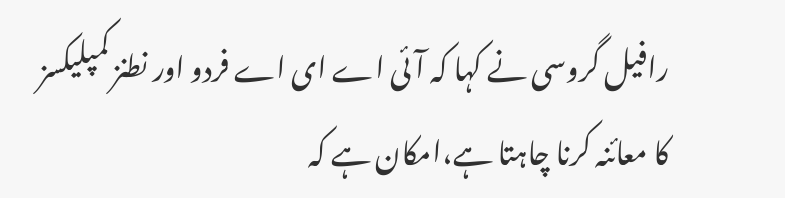رافیل گروسی نے کہا کہ آئی اے ای اے فردو اور نطنز کمپلیکسز کا معائنہ کرنا چاہتا ہے،امکان ہے کہ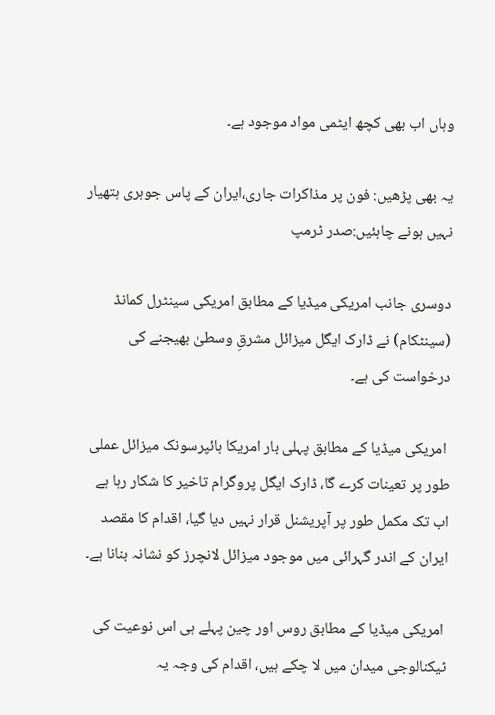وہاں اب بھی کچھ ایٹمی مواد موجود ہے۔

یہ بھی پڑھیں: فون پر مذاکرات جاری،ایران کے پاس جوہری ہتھیار نہیں ہونے چاہئیں:صدر ٹرمپ

دوسری جانب امریکی میڈیا کے مطابق امریکی سینٹرل کمانڈ (سینٹکام) نے ڈارک ایگل میزائل مشرقِ وسطیٰ بھیجنے کی درخواست کی ہے۔

 امریکی میڈیا کے مطابق پہلی بار امریکا ہائپرسونک میزائل عملی طور پر تعینات کرے گا، ڈارک ایگل پروگرام تاخیر کا شکار رہا ہے اب تک مکمل طور پر آپریشنل قرار نہیں دیا گیا، اقدام کا مقصد ایران کے اندر گہرائی میں موجود میزائل لانچرز کو نشانہ بنانا ہے۔

 امریکی میڈیا کے مطابق روس اور چین پہلے ہی اس نوعیت کی ٹیکنالوجی میدان میں لا چکے ہیں، اقدام کی وجہ یہ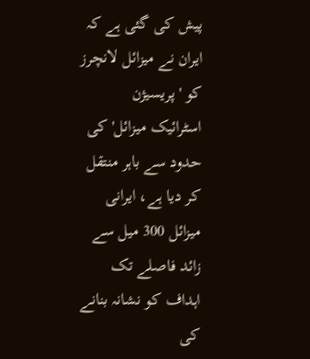پیش کی گئی ہے کہ ایران نے میزائل لانچرز کو 'پریسیژن اسٹرائیک میزائل' کی حدود سے باہر منتقل کر دیا ہے، ایرانی میزائل 300 میل سے زائد فاصلے تک اہداف کو نشانہ بنانے کی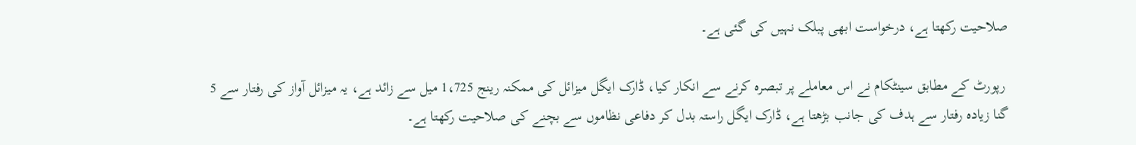صلاحیت رکھتا ہے، درخواست ابھی پبلک نہیں کی گئی ہے۔

 رپورٹ کے مطابق سینٹکام نے اس معاملے پر تبصرہ کرنے سے انکار کیا، ڈارک ایگل میزائل کی ممکنہ رینج 1،725 میل سے زائد ہے، یہ میزائل آواز کی رفتار سے 5 گنا زیادہ رفتار سے ہدف کی جانب بڑھتا ہے، ڈارک ایگل راستہ بدل کر دفاعی نظاموں سے بچنے کی صلاحیت رکھتا ہے۔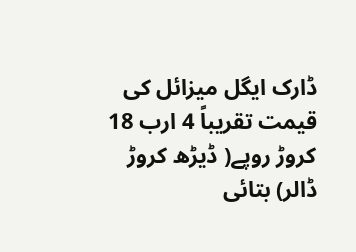ڈارک ایگل میزائل کی قیمت تقریباً 4 ارب 18 کروڑ روپے( ڈیڑھ کروڑ ڈالر) بتائی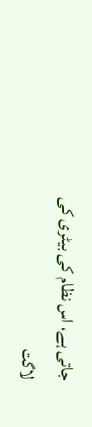جاتی ہے، اس نظام کی بیٹری کی لاگت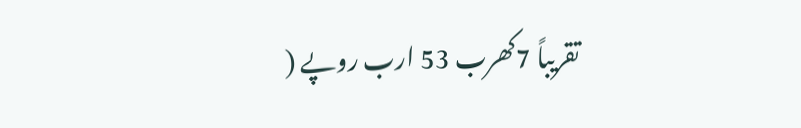تقریباً 7کھرب 53 ارب روپے (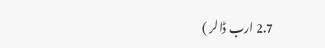2.7 ارب ڈالر )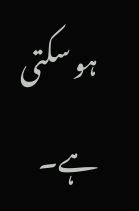ہو سکتی ہے۔